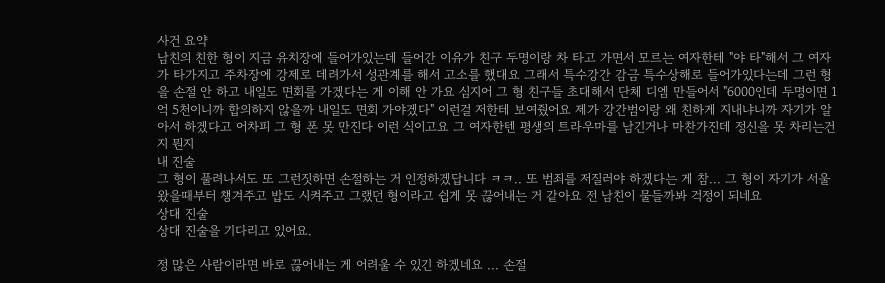사건 요약
남친의 친한 형이 지금 유치장에 들어가있는데 들어간 이유가 친구 두명이랑 차 타고 가면서 모르는 여자한테 "야 타"해서 그 여자가 타가지고 주차장에 강제로 데려가서 성관계를 해서 고소를 했대요 그래서 특수강간 감금 특수상해로 들어가있다는데 그런 형을 손절 안 하고 내일도 면회를 가겠다는 게 이해 안 가요 심지어 그 형 친구들 초대해서 단체 디엠 만들어서 "6000인데 두명이면 1억 5천이니까 합의하지 않을까 내일도 면회 가야겠다" 이런걸 저한테 보여줬어요 제가 강간범이랑 왜 친하게 지내냐니까 자기가 알아서 하겠다고 어차피 그 형 폰 못 만진다 이런 식이고요 그 여자한텐 평생의 트라우마를 남긴거나 마찬가진데 정신을 못 차리는건지 뭔지
내 진술
그 형이 풀려나서도 또 그런짓하면 손절하는 거 인정하겠답니다 ㅋㅋ.. 또 범죄를 저질러야 하겠다는 게 참... 그 형이 자기가 서울 왔을때부터 챙겨주고 밥도 시켜주고 그랬던 형이라고 쉽게 못 끊어내는 거 같아요 전 남친이 물들까봐 걱정이 되네요
상대 진술
상대 진술을 기다리고 있어요.

정 많은 사람이라면 바로 끊어내는 게 어려울 수 있긴 하겠네요 ... 손절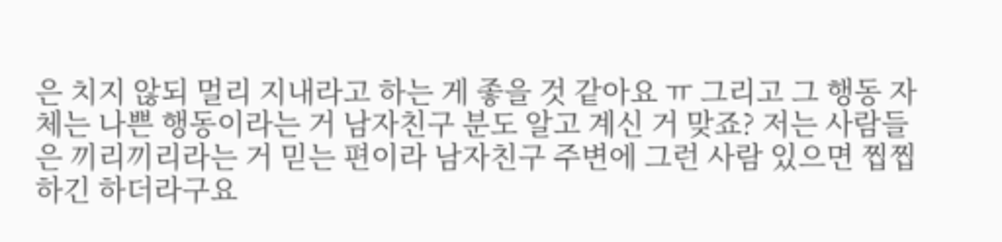은 치지 않되 멀리 지내라고 하는 게 좋을 것 같아요 ㅠ 그리고 그 행동 자체는 나쁜 행동이라는 거 남자친구 분도 알고 계신 거 맞죠? 저는 사람들은 끼리끼리라는 거 믿는 편이라 남자친구 주변에 그런 사람 있으면 찝찝하긴 하더라구요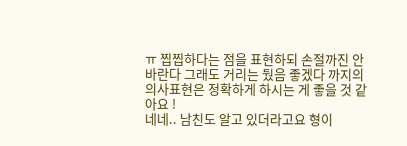ㅠ 찝찝하다는 점을 표현하되 손절까진 안 바란다 그래도 거리는 뒀음 좋겠다 까지의 의사표현은 정확하게 하시는 게 좋을 것 같아요 !
네네.. 남친도 알고 있더라고요 형이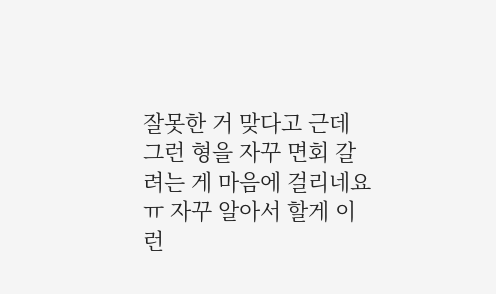잘못한 거 맞다고 근데 그런 형을 자꾸 면회 갈려는 게 마음에 걸리네요ㅠ 자꾸 알아서 할게 이런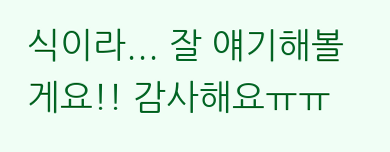식이라... 잘 얘기해볼게요!! 감사해요ㅠㅠ